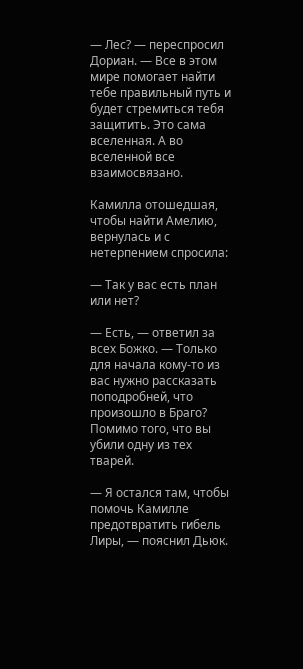— Лес? — переспросил Дориан. — Все в этом мире помогает найти тебе правильный путь и будет стремиться тебя защитить. Это сама вселенная. А во вселенной все взаимосвязано.

Камилла отошедшая, чтобы найти Амелию, вернулась и с нетерпением спросила:

— Так у вас есть план или нет?

— Есть, — ответил за всех Божко. — Только для начала кому-то из вас нужно рассказать поподробней, что произошло в Браго? Помимо того, что вы убили одну из тех тварей.

— Я остался там, чтобы помочь Камилле предотвратить гибель Лиры, — пояснил Дьюк.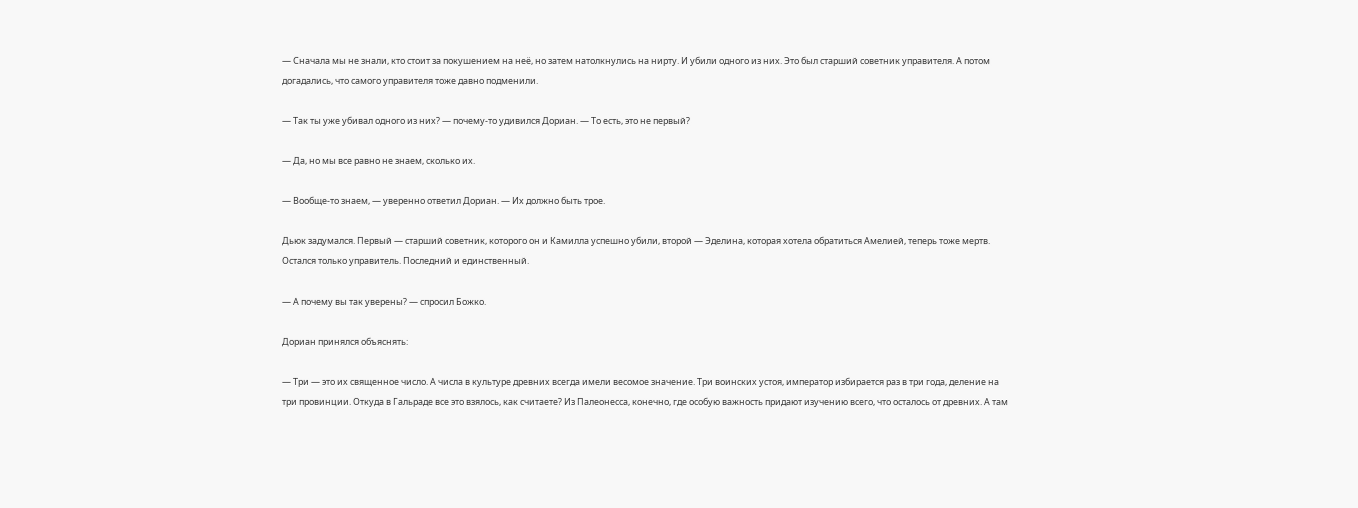— Сначала мы не знали, кто стоит за покушением на неё, но затем натолкнулись на нирту. И убили одного из них. Это был старший советник управителя. А потом догадались, что самого управителя тоже давно подменили.

— Так ты уже убивал одного из них? — почему-то удивился Дориан. — То есть, это не первый?

— Да, но мы все равно не знаем, сколько их.

— Вообще-то знаем, — уверенно ответил Дориан. — Их должно быть трое.

Дьюк задумался. Первый — старший советник, которого он и Камилла успешно убили, второй — Эделина, которая хотела обратиться Амелией, теперь тоже мертв. Остался только управитель. Последний и единственный.

— А почему вы так уверены? — спросил Божко.

Дориан принялся объяснять:

— Три — это их священное число. А числа в культуре древних всегда имели весомое значение. Три воинских устоя, император избирается раз в три года, деление на три провинции. Откуда в Гальраде все это взялось, как считаете? Из Палеонесса, конечно, где особую важность придают изучению всего, что осталось от древних. А там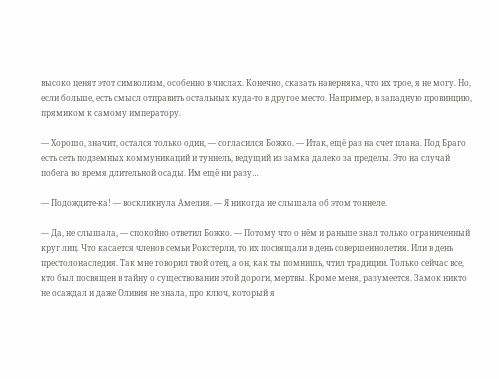высоко ценят этот символизм, особенно в числах. Конечно, сказать наверняка, что их трое, я не могу. Но, если больше, есть смысл отправить остальных куда-то в другое место. Например, в западную провинцию, прямиком к самому императору.

— Хорошо, значит, остался только один, — согласился Божко. — Итак, ещё раз на счет плана. Под Браго есть сеть подземных коммуникаций и туннель, ведущий из замка далеко за пределы. Это на случай побега во время длительной осады. Им ещё ни разу…

— Подождите-ка! — воскликнула Амелия. — Я никогда не слышала об этом тоннеле.

— Да, не слышала, — спокойно ответил Божко. — Потому что о нём и раньше знал только ограниченный круг лиц. Что касается членов семьи Рокстерли, то их посвящали в день совершеннолетия. Или в день престолонаследия. Так мне говорил твой отец, а он, как ты помнишь, чтил традиции. Только сейчас все, кто был посвящен в тайну о существовании этой дороги, мертвы. Кроме меня, разумеется. Замок никто не осаждал и даже Оливия не знала, про ключ, который я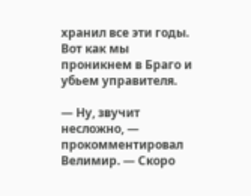хранил все эти годы. Вот как мы проникнем в Браго и убьем управителя.

— Ну, звучит несложно, — прокомментировал Велимир. — Скоро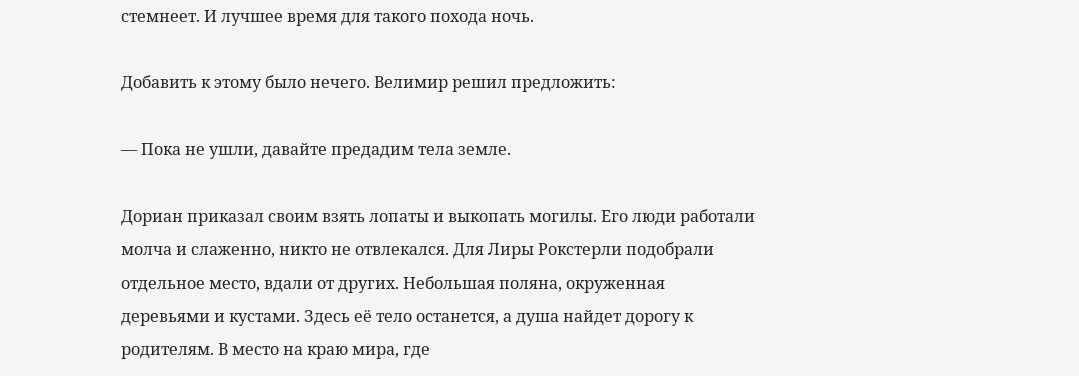стемнеет. И лучшее время для такого похода ночь.

Добавить к этому было нечего. Велимир решил предложить:

— Пока не ушли, давайте предадим тела земле.

Дориан приказал своим взять лопаты и выкопать могилы. Его люди работали молча и слаженно, никто не отвлекался. Для Лиры Рокстерли подобрали отдельное место, вдали от других. Небольшая поляна, окруженная деревьями и кустами. Здесь её тело останется, а душа найдет дорогу к родителям. В место на краю мира, где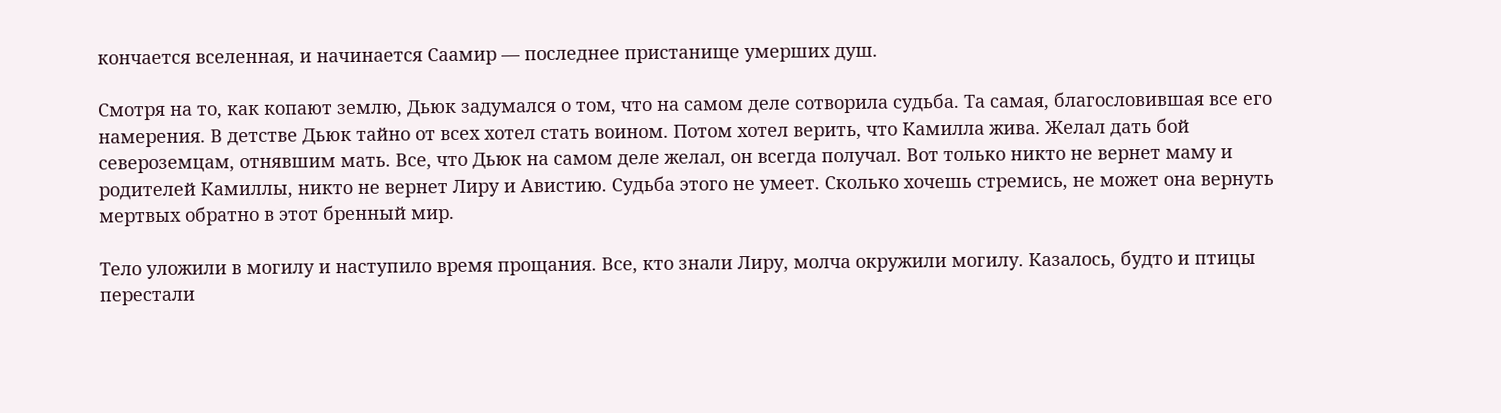кончается вселенная, и начинается Саамир — последнее пристанище умерших душ.

Смотря на то, как копают землю, Дьюк задумался о том, что на самом деле сотворила судьба. Та самая, благословившая все его намерения. В детстве Дьюк тайно от всех хотел стать воином. Потом хотел верить, что Камилла жива. Желал дать бой североземцам, отнявшим мать. Все, что Дьюк на самом деле желал, он всегда получал. Вот только никто не вернет маму и родителей Камиллы, никто не вернет Лиру и Авистию. Судьба этого не умеет. Сколько хочешь стремись, не может она вернуть мертвых обратно в этот бренный мир.

Тело уложили в могилу и наступило время прощания. Все, кто знали Лиру, молча окружили могилу. Казалось, будто и птицы перестали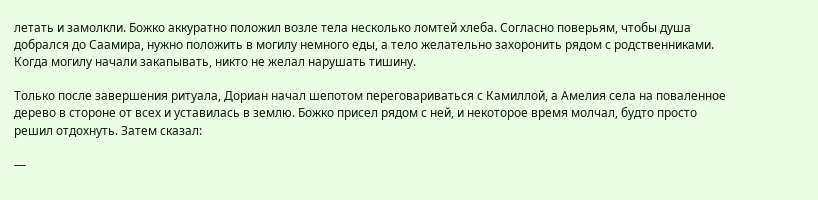летать и замолкли. Божко аккуратно положил возле тела несколько ломтей хлеба. Согласно поверьям, чтобы душа добрался до Саамира, нужно положить в могилу немного еды, а тело желательно захоронить рядом с родственниками. Когда могилу начали закапывать, никто не желал нарушать тишину.

Только после завершения ритуала, Дориан начал шепотом переговариваться с Камиллой, а Амелия села на поваленное дерево в стороне от всех и уставилась в землю. Божко присел рядом с ней, и некоторое время молчал, будто просто решил отдохнуть. Затем сказал:

—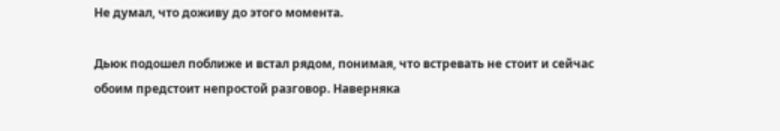Не думал, что доживу до этого момента.

Дьюк подошел поближе и встал рядом, понимая, что встревать не стоит и сейчас обоим предстоит непростой разговор. Наверняка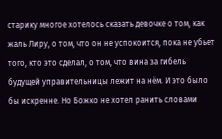старику многое хотелось сказать девочке о том, как жаль Лиру, о том, что он не успокоится, пока не убьет того, кто это сделал, о том, что вина за гибель будущей управительницы лежит на нём. И это было бы искренне. Но Божко не хотел ранить словами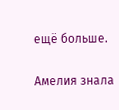ещё больше.

Амелия знала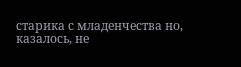старика с младенчества но, казалось, не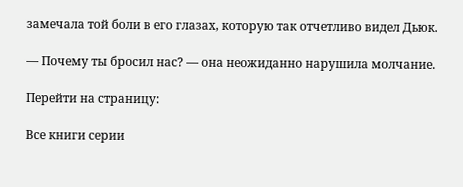замечала той боли в его глазах, которую так отчетливо видел Дьюк.

— Почему ты бросил нас? — она неожиданно нарушила молчание.

Перейти на страницу:

Все книги серии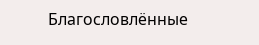Благословлённые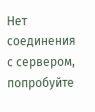Нет соединения с сервером, попробуйте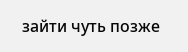зайти чуть позже